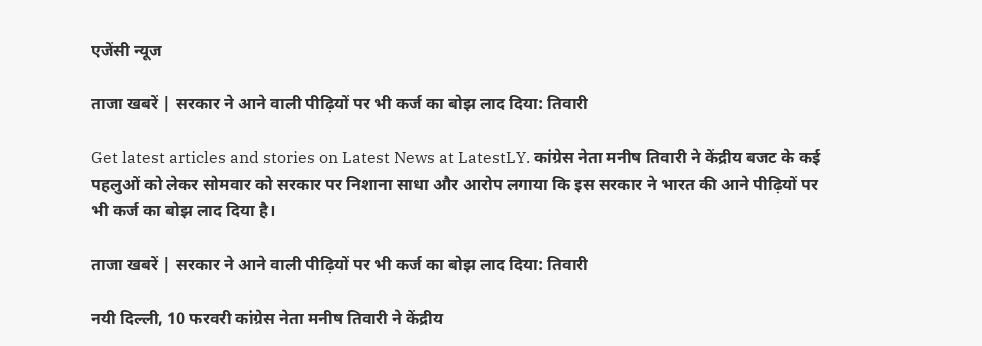एजेंसी न्यूज

ताजा खबरें | सरकार ने आने वाली पीढ़ियों पर भी कर्ज का बोझ लाद दिया: तिवारी

Get latest articles and stories on Latest News at LatestLY. कांग्रेस नेता मनीष तिवारी ने केंद्रीय बजट के कई पहलुओं को लेकर सोमवार को सरकार पर निशाना साधा और आरोप लगाया कि इस सरकार ने भारत की आने पीढ़ियों पर भी कर्ज का बोझ लाद दिया है।

ताजा खबरें | सरकार ने आने वाली पीढ़ियों पर भी कर्ज का बोझ लाद दिया: तिवारी

नयी दिल्ली, 10 फरवरी कांग्रेस नेता मनीष तिवारी ने केंद्रीय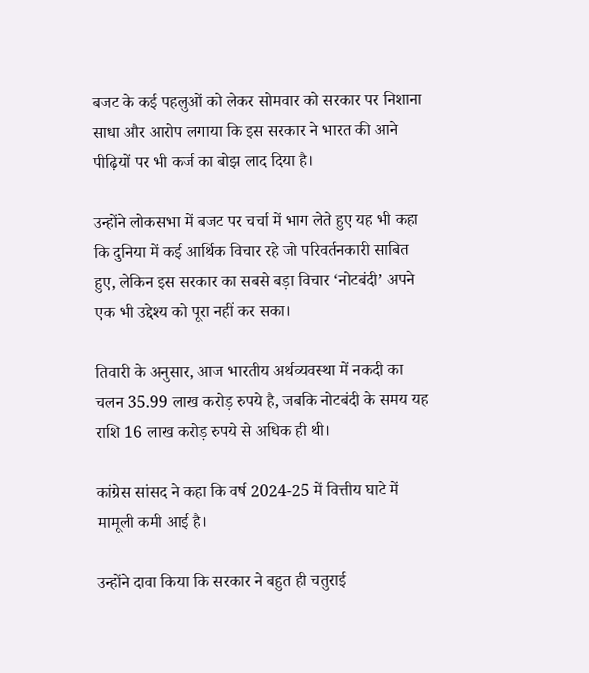बजट के कई पहलुओं को लेकर सोमवार को सरकार पर निशाना साधा और आरोप लगाया कि इस सरकार ने भारत की आने पीढ़ियों पर भी कर्ज का बोझ लाद दिया है।

उन्होंने लोकसभा में बजट पर चर्चा में भाग लेते हुए यह भी कहा कि दुनिया में कई आर्थिक विचार रहे जो परिवर्तनकारी साबित हुए, लेकिन इस सरकार का सबसे बड़ा विचार ‘नोटबंदी’ अपने एक भी उद्देश्य को पूरा नहीं कर सका।

तिवारी के अनुसार, आज भारतीय अर्थव्यवस्था में नकदी का चलन 35.99 लाख करोड़ रुपये है, जबकि नोटबंदी के समय यह राशि 16 लाख करोड़ रुपये से अधिक ही थी।

कांग्रेस सांसद ने कहा कि वर्ष 2024-25 में वित्तीय घाटे में मामूली कमी आई है।

उन्होंने दावा किया कि सरकार ने बहुत ही चतुराई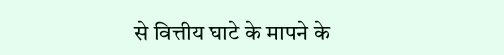से वित्तीय घाटे के मापने के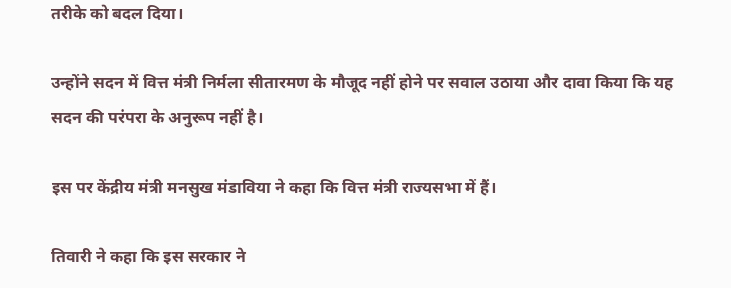तरीके को बदल दिया।

उन्होंने सदन में वित्त मंत्री निर्मला सीतारमण के मौजूद नहीं होने पर सवाल उठाया और दावा किया कि यह सदन की परंपरा के अनुरूप नहीं है।

इस पर केंद्रीय मंत्री मनसुख मंडाविया ने कहा कि वित्त मंत्री राज्यसभा में हैं।

तिवारी ने कहा कि इस सरकार ने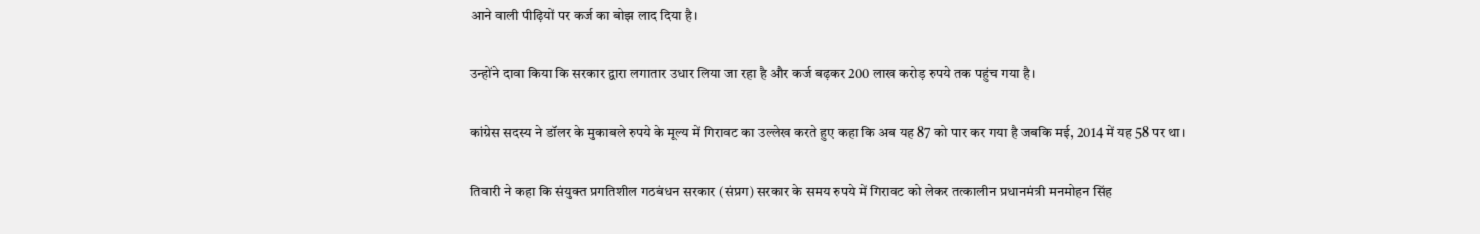आने वाली पीढ़ियों पर कर्ज का बोझ लाद दिया है।

उन्होंने दावा किया कि सरकार द्वारा लगातार उधार लिया जा रहा है और कर्ज बढ़कर 200 लाख करोड़ रुपये तक पहुंच गया है।

कांग्रेस सदस्य ने डॉलर के मुकाबले रुपये के मूल्य में गिरावट का उल्लेख करते हुए कहा कि अब यह 87 को पार कर गया है जबकि मई, 2014 में यह 58 पर था।

तिवारी ने कहा कि संयुक्त प्रगतिशील गठबंधन सरकार (संप्रग) सरकार के समय रुपये में गिरावट को लेकर तत्कालीन प्रधानमंत्री मनमोहन सिंह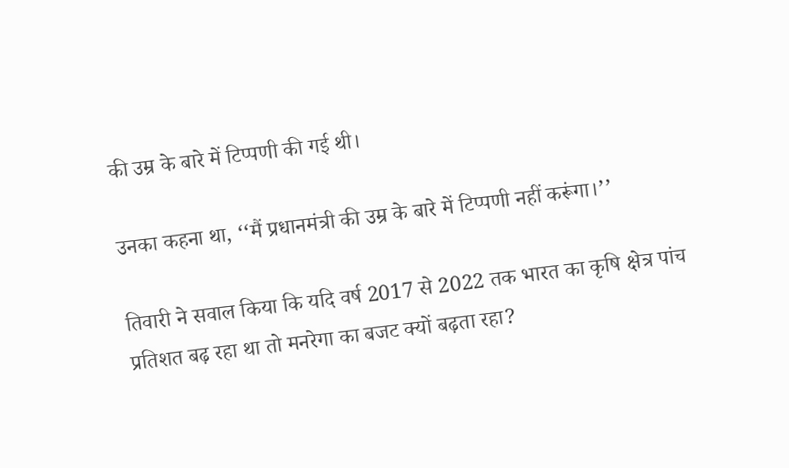की उम्र के बारे में टिप्पणी की गई थी।

उनका कहना था, ‘‘मैं प्रधानमंत्री की उम्र के बारे में टिप्पणी नहीं करूंगा।’’

तिवारी ने सवाल किया कि यदि वर्ष 2017 से 2022 तक भारत का कृषि क्षेत्र पांच प्रतिशत बढ़ रहा था तो मनरेगा का बजट क्यों बढ़ता रहा?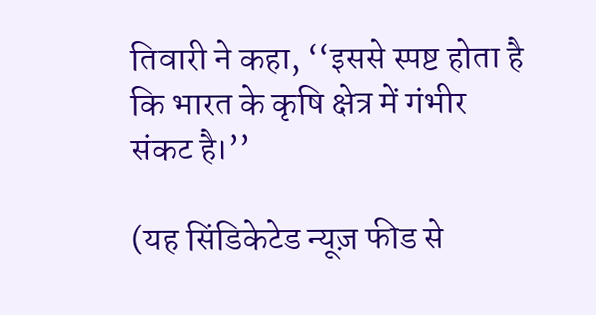तिवारी ने कहा, ‘‘इससे स्पष्ट होता है कि भारत के कृषि क्षेत्र में गंभीर संकट है।’’

(यह सिंडिकेटेड न्यूज़ फीड से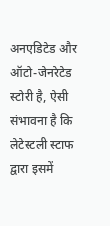अनएडिटेड और ऑटो-जेनरेटेड स्टोरी है, ऐसी संभावना है कि लेटेस्टली स्टाफ द्वारा इसमें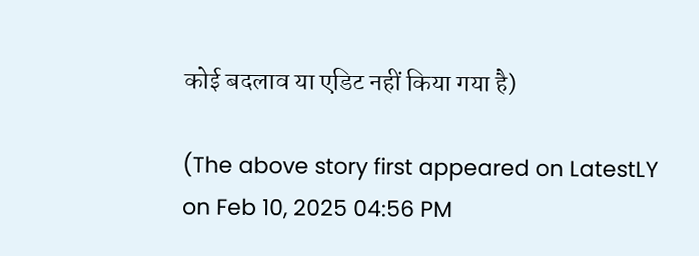कोई बदलाव या एडिट नहीं किया गया है)

(The above story first appeared on LatestLY on Feb 10, 2025 04:56 PM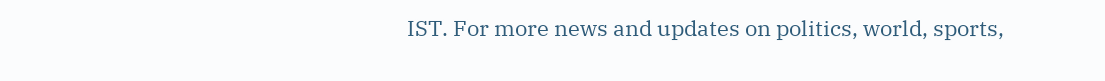IST. For more news and updates on politics, world, sports,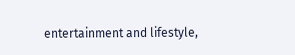entertainment and lifestyle,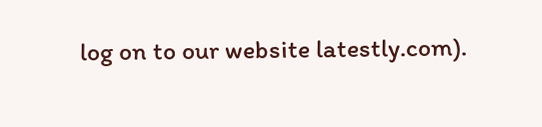log on to our website latestly.com).